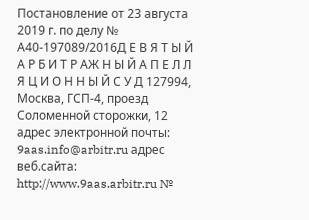Постановление от 23 августа 2019 г. по делу № А40-197089/2016Д Е В Я Т Ы Й А Р Б И Т Р АЖ Н Ы Й А П Е Л Л Я Ц И О Н Н Ы Й С У Д 127994, Москва, ГСП-4, проезд Соломенной cторожки, 12 адрес электронной почты: 9aas.info@arbitr.ru адрес веб.сайта: http://www.9aas.arbitr.ru №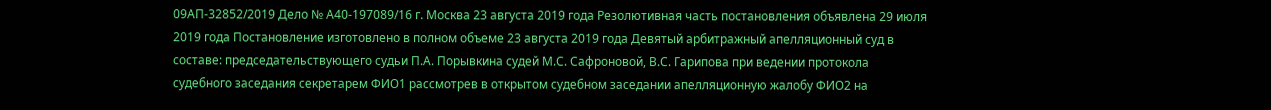09АП-32852/2019 Дело № А40-197089/16 г. Москва 23 августа 2019 года Резолютивная часть постановления объявлена 29 июля 2019 года Постановление изготовлено в полном объеме 23 августа 2019 года Девятый арбитражный апелляционный суд в составе: председательствующего судьи П.А. Порывкина судей М.С. Сафроновой, В.С. Гарипова при ведении протокола судебного заседания секретарем ФИО1 рассмотрев в открытом судебном заседании апелляционную жалобу ФИО2 на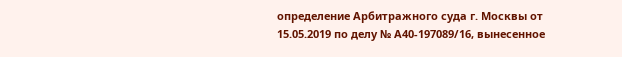определение Арбитражного суда г. Москвы от 15.05.2019 по делу № А40-197089/16, вынесенное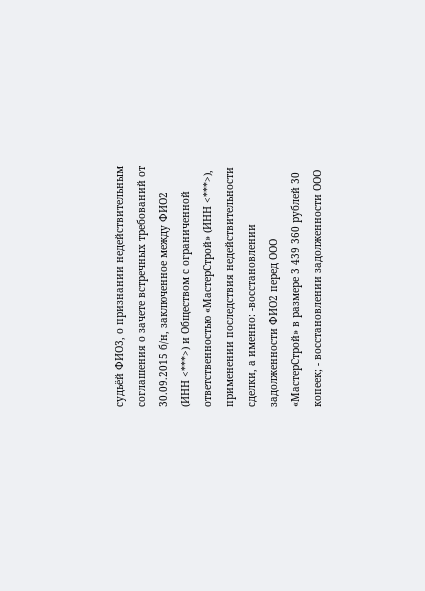судьёй ФИО3, о признании недействительным соглашения о зачете встречных требований от 30.09.2015 б/н, заключенное между ФИО2 (ИНН <***>) и Обществом с ограниченной ответственностью «МастерСтрой» (ИНН <***>), применении последствия недействительности сделки, а именно: -восстановлении задолженности ФИО2 перед ООО «МастерСтрой» в размере 3 439 360 рублей 30 копеек; - восстановлении задолженности ООО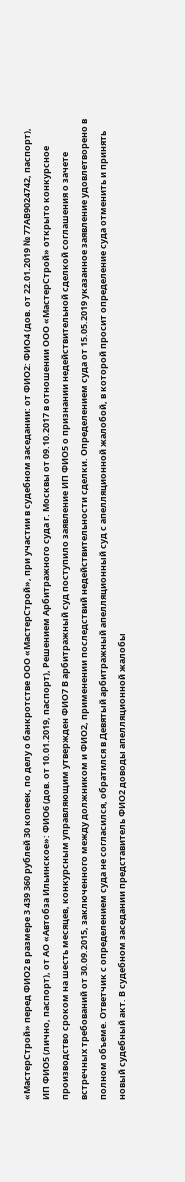«МастерСтрой» перед ФИО2 в размере 3 439 360 рублей 30 копеек, по делу о банкротстве ООО «МастерСтрой», при участии в судебном заседании: от ФИО2: ФИО4 (дов. от 22.01.2019 № 77АВ9024742, паспорт), ИП ФИО5 (лично, паспорт), от АО «Автобза Ильинское»: ФИО6 (дов. от 10.01.2019, паспорт), Решением Арбитражного суда г. Москвы от 09.10.2017 в отношении ООО «МастерСтрой» открыто конкурсное производство сроком на шесть месяцев, конкурсным управляющим утвержден ФИО7 В арбитражный суд поступило заявление ИП ФИО5 о признании недействительной сделкой соглашения о зачете встречных требований от 30.09.2015, заключенного между должником и ФИО2, применении последствий недействительности сделки. Определением суда от 15.05.2019 указанное заявление удовлетворено в полном объеме. Ответчик с определением суда не согласился, обратился в Девятый арбитражный апелляционный суд с апелляционной жалобой, в которой просит определение суда отменить и принять новый судебный акт. В судебном заседании представитель ФИО2 доводы апелляционной жалобы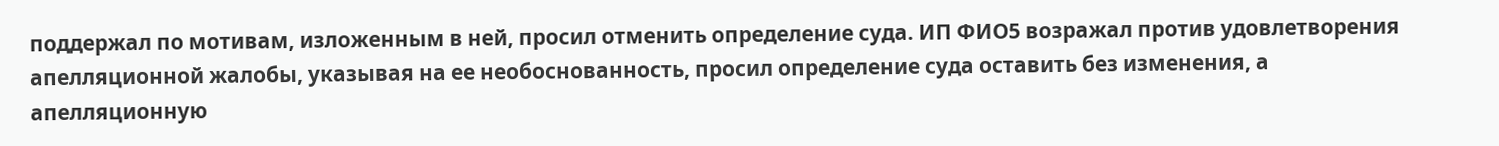поддержал по мотивам, изложенным в ней, просил отменить определение суда. ИП ФИО5 возражал против удовлетворения апелляционной жалобы, указывая на ее необоснованность, просил определение суда оставить без изменения, а апелляционную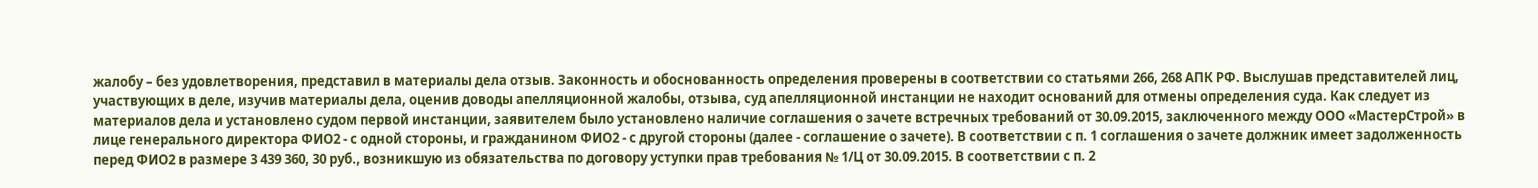жалобу – без удовлетворения, представил в материалы дела отзыв. Законность и обоснованность определения проверены в соответствии со статьями 266, 268 АПК РФ. Выслушав представителей лиц, участвующих в деле, изучив материалы дела, оценив доводы апелляционной жалобы, отзыва, суд апелляционной инстанции не находит оснований для отмены определения суда. Как следует из материалов дела и установлено судом первой инстанции, заявителем было установлено наличие соглашения о зачете встречных требований от 30.09.2015, заключенного между ООО «МастерСтрой» в лице генерального директора ФИО2 - с одной стороны, и гражданином ФИО2 - с другой стороны (далее - соглашение о зачете). В соответствии с п. 1 соглашения о зачете должник имеет задолженность перед ФИО2 в размере 3 439 360, 30 руб., возникшую из обязательства по договору уступки прав требования № 1/Ц от 30.09.2015. В соответствии с п. 2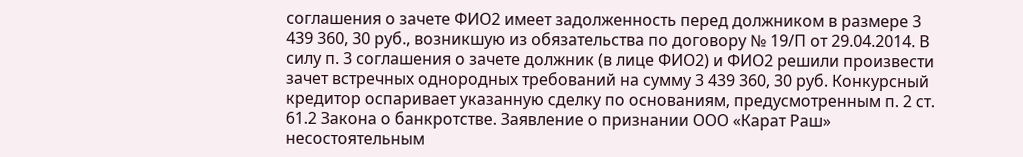соглашения о зачете ФИО2 имеет задолженность перед должником в размере 3 439 360, 30 руб., возникшую из обязательства по договору № 19/П от 29.04.2014. В силу п. 3 соглашения о зачете должник (в лице ФИО2) и ФИО2 решили произвести зачет встречных однородных требований на сумму 3 439 360, 30 руб. Конкурсный кредитор оспаривает указанную сделку по основаниям, предусмотренным п. 2 ст. 61.2 Закона о банкротстве. Заявление о признании ООО «Карат Раш» несостоятельным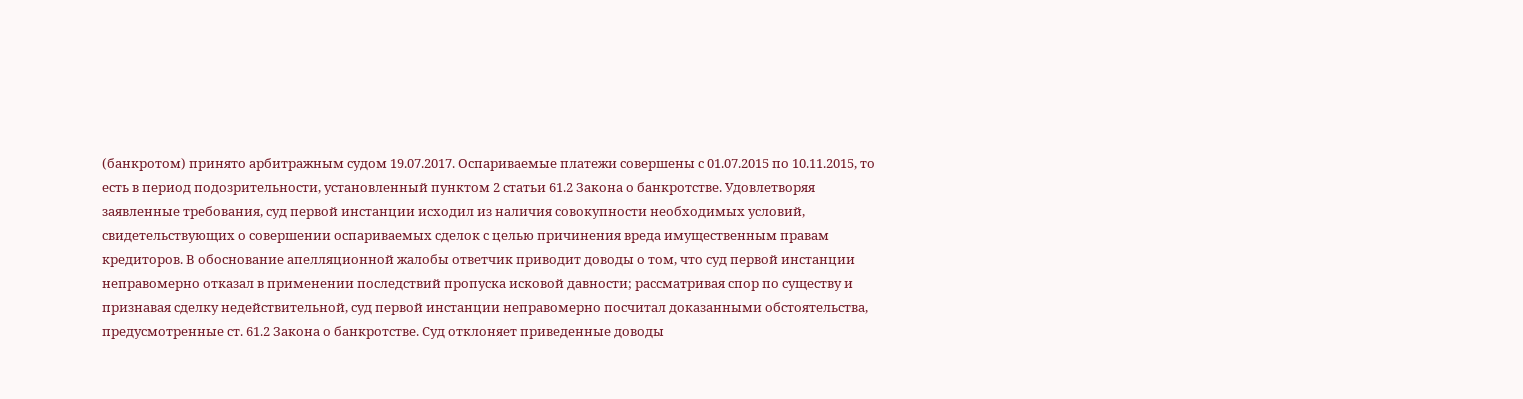(банкротом) принято арбитражным судом 19.07.2017. Оспариваемые платежи совершены с 01.07.2015 по 10.11.2015, то есть в период подозрительности, установленный пунктом 2 статьи 61.2 Закона о банкротстве. Удовлетворяя заявленные требования, суд первой инстанции исходил из наличия совокупности необходимых условий, свидетельствующих о совершении оспариваемых сделок с целью причинения вреда имущественным правам кредиторов. В обоснование апелляционной жалобы ответчик приводит доводы о том, что суд первой инстанции неправомерно отказал в применении последствий пропуска исковой давности; рассматривая спор по существу и признавая сделку недействительной, суд первой инстанции неправомерно посчитал доказанными обстоятельства, предусмотренные ст. 61.2 Закона о банкротстве. Суд отклоняет приведенные доводы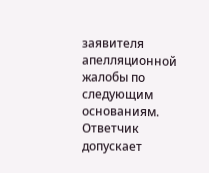заявителя апелляционной жалобы по следующим основаниям. Ответчик допускает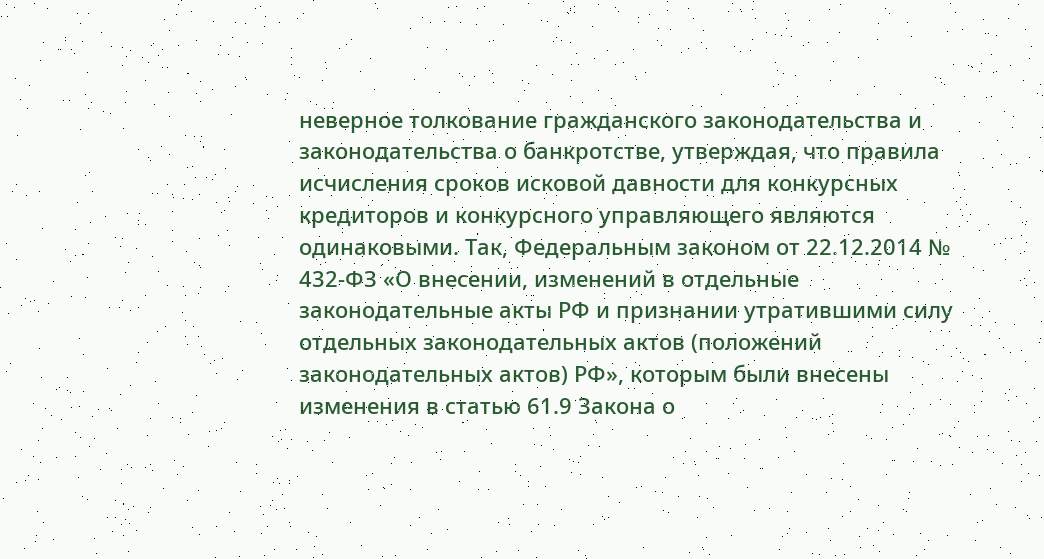неверное толкование гражданского законодательства и законодательства о банкротстве, утверждая, что правила исчисления сроков исковой давности для конкурсных кредиторов и конкурсного управляющего являются одинаковыми. Так, Федеральным законом от 22.12.2014 № 432-ФЗ «О внесении, изменений в отдельные законодательные акты РФ и признании утратившими силу отдельных законодательных актов (положений законодательных актов) РФ», которым были внесены изменения в статью 61.9 Закона о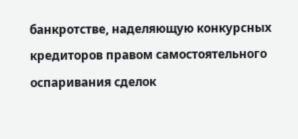банкротстве, наделяющую конкурсных кредиторов правом самостоятельного оспаривания сделок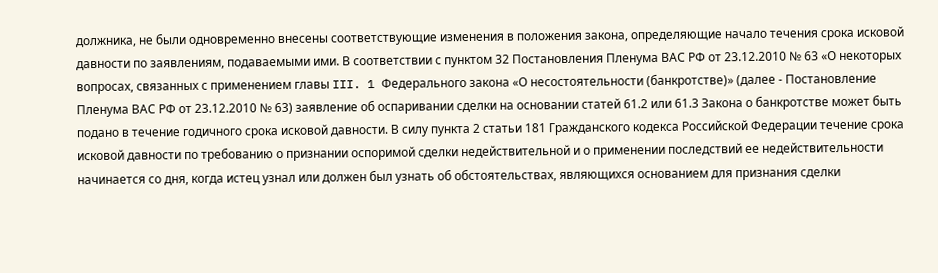должника, не были одновременно внесены соответствующие изменения в положения закона, определяющие начало течения срока исковой давности по заявлениям, подаваемыми ими. В соответствии с пунктом 32 Постановления Пленума ВАС РФ от 23.12.2010 № 63 «О некоторых вопросах, связанных с применением главы III. 1 Федерального закона «О несостоятельности (банкротстве)» (далее - Постановление Пленума ВАС РФ от 23.12.2010 № 63) заявление об оспаривании сделки на основании статей 61.2 или 61.3 Закона о банкротстве может быть подано в течение годичного срока исковой давности. В силу пункта 2 статьи 181 Гражданского кодекса Российской Федерации течение срока исковой давности по требованию о признании оспоримой сделки недействительной и о применении последствий ее недействительности начинается со дня, когда истец узнал или должен был узнать об обстоятельствах, являющихся основанием для признания сделки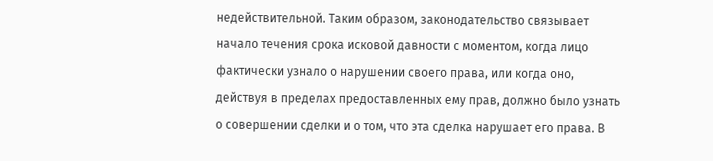недействительной. Таким образом, законодательство связывает начало течения срока исковой давности с моментом, когда лицо фактически узнало о нарушении своего права, или когда оно, действуя в пределах предоставленных ему прав, должно было узнать о совершении сделки и о том, что эта сделка нарушает его права. В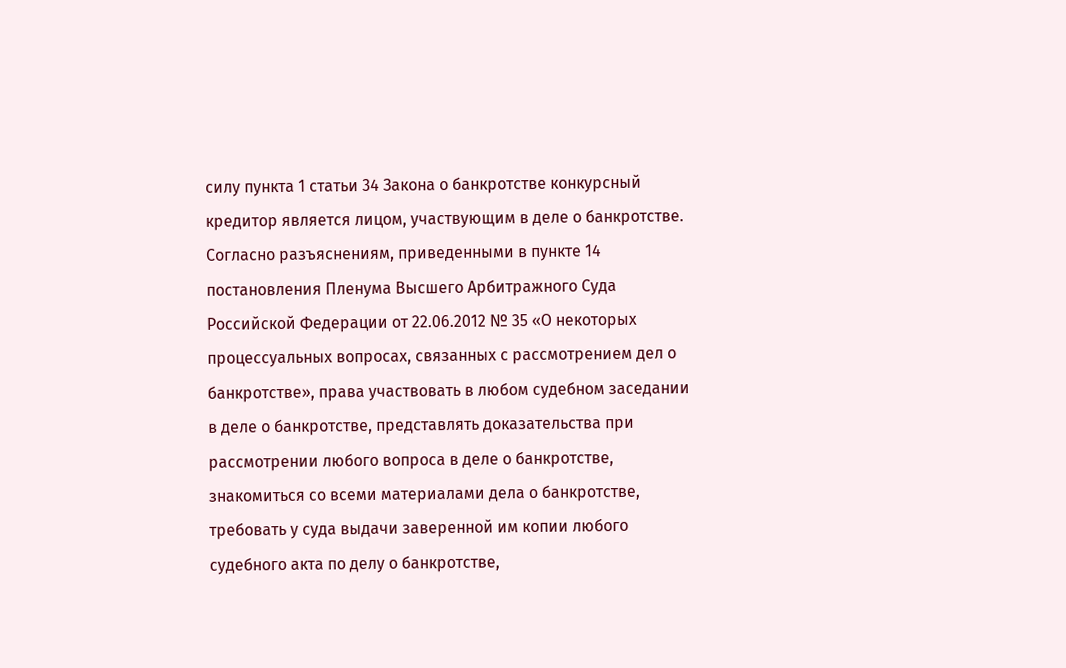силу пункта 1 статьи 34 Закона о банкротстве конкурсный кредитор является лицом, участвующим в деле о банкротстве. Согласно разъяснениям, приведенными в пункте 14 постановления Пленума Высшего Арбитражного Суда Российской Федерации от 22.06.2012 № 35 «О некоторых процессуальных вопросах, связанных с рассмотрением дел о банкротстве», права участвовать в любом судебном заседании в деле о банкротстве, представлять доказательства при рассмотрении любого вопроса в деле о банкротстве, знакомиться со всеми материалами дела о банкротстве, требовать у суда выдачи заверенной им копии любого судебного акта по делу о банкротстве,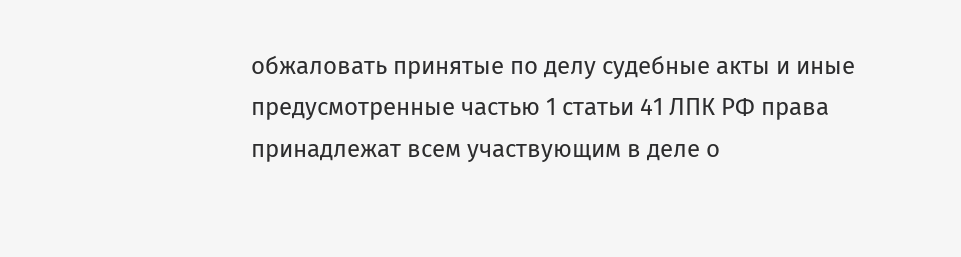обжаловать принятые по делу судебные акты и иные предусмотренные частью 1 статьи 41 ЛПК РФ права принадлежат всем участвующим в деле о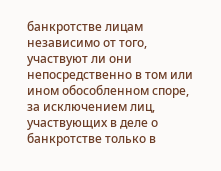банкротстве лицам независимо от того, участвуют ли они непосредственно в том или ином обособленном споре, за исключением лиц, участвующих в деле о банкротстве только в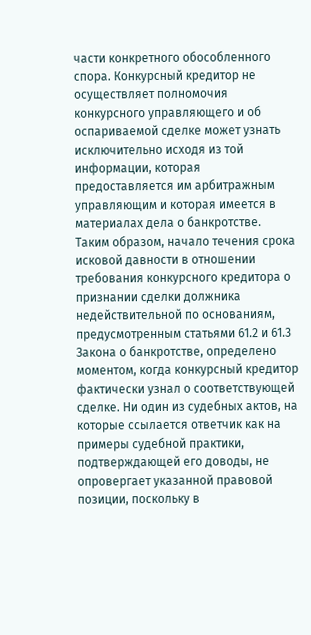части конкретного обособленного спора. Конкурсный кредитор не осуществляет полномочия конкурсного управляющего и об оспариваемой сделке может узнать исключительно исходя из той информации, которая предоставляется им арбитражным управляющим и которая имеется в материалах дела о банкротстве. Таким образом, начало течения срока исковой давности в отношении требования конкурсного кредитора о признании сделки должника недействительной по основаниям, предусмотренным статьями 61.2 и 61.3 Закона о банкротстве, определено моментом, когда конкурсный кредитор фактически узнал о соответствующей сделке. Ни один из судебных актов, на которые ссылается ответчик как на примеры судебной практики, подтверждающей его доводы, не опровергает указанной правовой позиции, поскольку в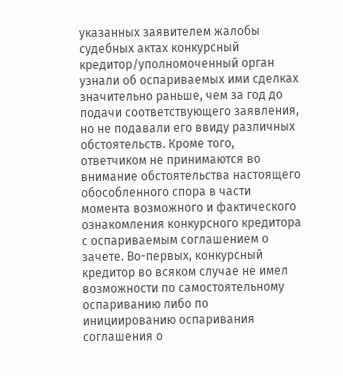указанных заявителем жалобы судебных актах конкурсный кредитор/уполномоченный орган узнали об оспариваемых ими сделках значительно раньше, чем за год до подачи соответствующего заявления, но не подавали его ввиду различных обстоятельств. Кроме того, ответчиком не принимаются во внимание обстоятельства настоящего обособленного спора в части момента возможного и фактического ознакомления конкурсного кредитора с оспариваемым соглашением о зачете. Во-первых, конкурсный кредитор во всяком случае не имел возможности по самостоятельному оспариванию либо по инициированию оспаривания соглашения о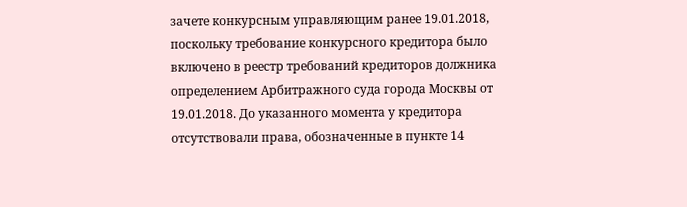зачете конкурсным управляющим ранее 19.01.2018, поскольку требование конкурсного кредитора было включено в реестр требований кредиторов должника определением Арбитражного суда города Москвы от 19.01.2018. До указанного момента у кредитора отсутствовали права, обозначенные в пункте 14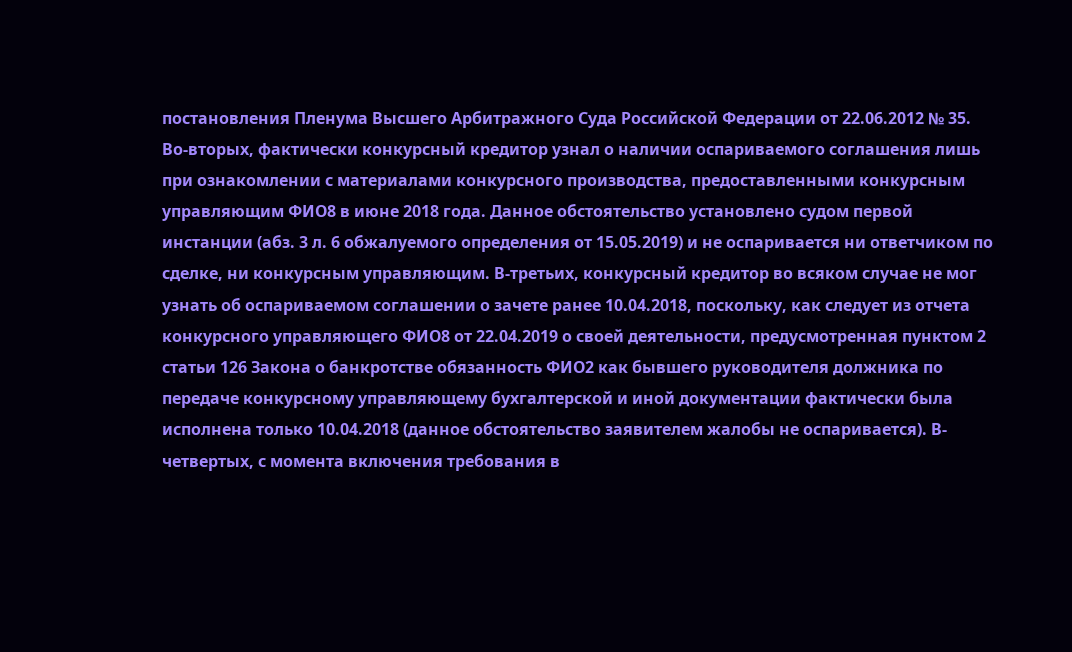постановления Пленума Высшего Арбитражного Суда Российской Федерации от 22.06.2012 № 35. Во-вторых, фактически конкурсный кредитор узнал о наличии оспариваемого соглашения лишь при ознакомлении с материалами конкурсного производства, предоставленными конкурсным управляющим ФИО8 в июне 2018 года. Данное обстоятельство установлено судом первой инстанции (абз. 3 л. 6 обжалуемого определения от 15.05.2019) и не оспаривается ни ответчиком по сделке, ни конкурсным управляющим. В-третьих, конкурсный кредитор во всяком случае не мог узнать об оспариваемом соглашении о зачете ранее 10.04.2018, поскольку, как следует из отчета конкурсного управляющего ФИО8 от 22.04.2019 о своей деятельности, предусмотренная пунктом 2 статьи 126 Закона о банкротстве обязанность ФИО2 как бывшего руководителя должника по передаче конкурсному управляющему бухгалтерской и иной документации фактически была исполнена только 10.04.2018 (данное обстоятельство заявителем жалобы не оспаривается). В-четвертых, с момента включения требования в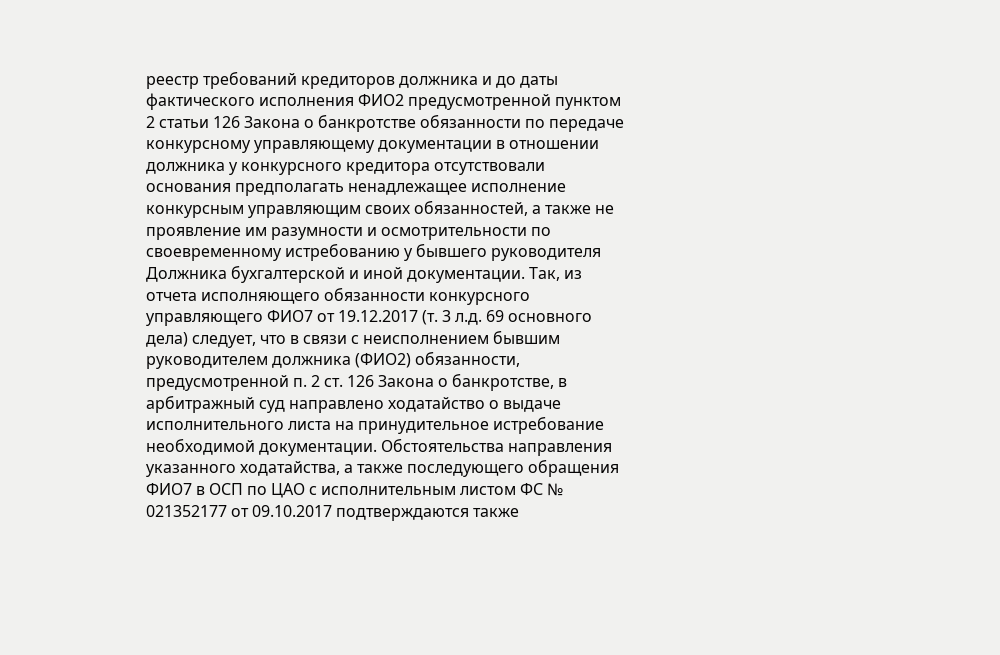реестр требований кредиторов должника и до даты фактического исполнения ФИО2 предусмотренной пунктом 2 статьи 126 Закона о банкротстве обязанности по передаче конкурсному управляющему документации в отношении должника у конкурсного кредитора отсутствовали основания предполагать ненадлежащее исполнение конкурсным управляющим своих обязанностей, а также не проявление им разумности и осмотрительности по своевременному истребованию у бывшего руководителя Должника бухгалтерской и иной документации. Так, из отчета исполняющего обязанности конкурсного управляющего ФИО7 от 19.12.2017 (т. 3 л.д. 69 основного дела) следует, что в связи с неисполнением бывшим руководителем должника (ФИО2) обязанности, предусмотренной п. 2 ст. 126 Закона о банкротстве, в арбитражный суд направлено ходатайство о выдаче исполнительного листа на принудительное истребование необходимой документации. Обстоятельства направления указанного ходатайства, а также последующего обращения ФИО7 в ОСП по ЦАО с исполнительным листом ФС № 021352177 от 09.10.2017 подтверждаются также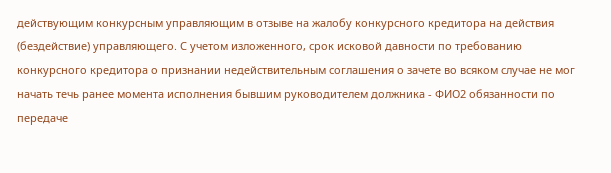действующим конкурсным управляющим в отзыве на жалобу конкурсного кредитора на действия (бездействие) управляющего. С учетом изложенного, срок исковой давности по требованию конкурсного кредитора о признании недействительным соглашения о зачете во всяком случае не мог начать течь ранее момента исполнения бывшим руководителем должника - ФИО2 обязанности по передаче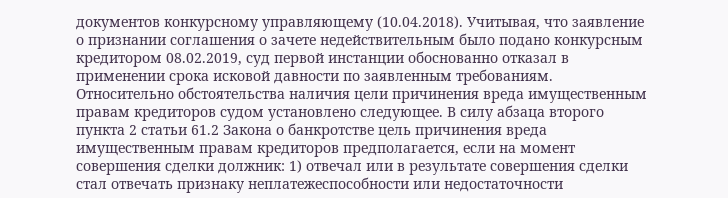документов конкурсному управляющему (10.04.2018). Учитывая, что заявление о признании соглашения о зачете недействительным было подано конкурсным кредитором 08.02.2019, суд первой инстанции обоснованно отказал в применении срока исковой давности по заявленным требованиям. Относительно обстоятельства наличия цели причинения вреда имущественным правам кредиторов судом установлено следующее. В силу абзаца второго пункта 2 статьи 61.2 Закона о банкротстве цель причинения вреда имущественным правам кредиторов предполагается, если на момент совершения сделки должник: 1) отвечал или в результате совершения сделки стал отвечать признаку неплатежеспособности или недостаточности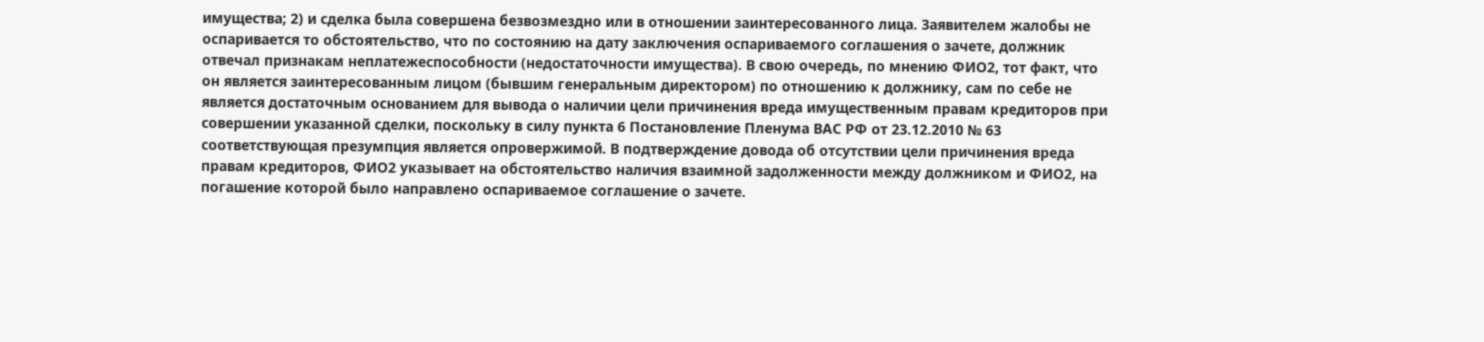имущества; 2) и сделка была совершена безвозмездно или в отношении заинтересованного лица. Заявителем жалобы не оспаривается то обстоятельство, что по состоянию на дату заключения оспариваемого соглашения о зачете, должник отвечал признакам неплатежеспособности (недостаточности имущества). В свою очередь, по мнению ФИО2, тот факт, что он является заинтересованным лицом (бывшим генеральным директором) по отношению к должнику, сам по себе не является достаточным основанием для вывода о наличии цели причинения вреда имущественным правам кредиторов при совершении указанной сделки, поскольку в силу пункта 6 Постановление Пленума ВАС РФ от 23.12.2010 № 63 соответствующая презумпция является опровержимой. В подтверждение довода об отсутствии цели причинения вреда правам кредиторов, ФИО2 указывает на обстоятельство наличия взаимной задолженности между должником и ФИО2, на погашение которой было направлено оспариваемое соглашение о зачете.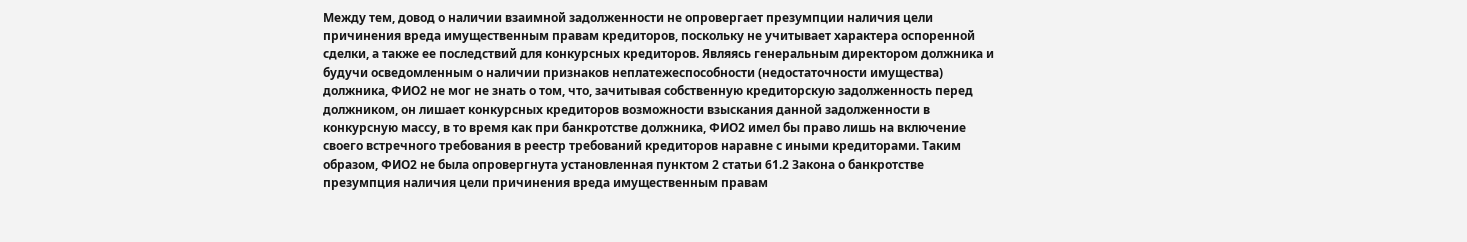Между тем, довод о наличии взаимной задолженности не опровергает презумпции наличия цели причинения вреда имущественным правам кредиторов, поскольку не учитывает характера оспоренной сделки, а также ее последствий для конкурсных кредиторов. Являясь генеральным директором должника и будучи осведомленным о наличии признаков неплатежеспособности (недостаточности имущества) должника, ФИО2 не мог не знать о том, что, зачитывая собственную кредиторскую задолженность перед должником, он лишает конкурсных кредиторов возможности взыскания данной задолженности в конкурсную массу, в то время как при банкротстве должника, ФИО2 имел бы право лишь на включение своего встречного требования в реестр требований кредиторов наравне с иными кредиторами. Таким образом, ФИО2 не была опровергнута установленная пунктом 2 статьи 61.2 Закона о банкротстве презумпция наличия цели причинения вреда имущественным правам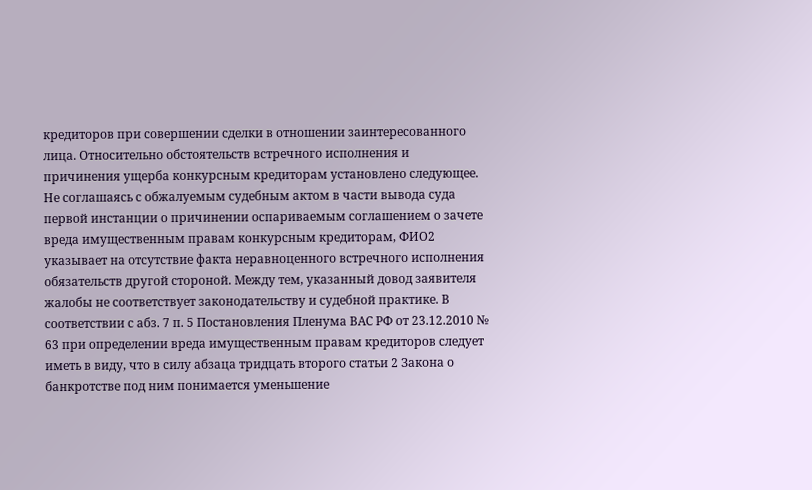кредиторов при совершении сделки в отношении заинтересованного лица. Относительно обстоятельств встречного исполнения и причинения ущерба конкурсным кредиторам установлено следующее. Не соглашаясь с обжалуемым судебным актом в части вывода суда первой инстанции о причинении оспариваемым соглашением о зачете вреда имущественным правам конкурсным кредиторам, ФИО2 указывает на отсутствие факта неравноценного встречного исполнения обязательств другой стороной. Между тем, указанный довод заявителя жалобы не соответствует законодательству и судебной практике. В соответствии с абз. 7 п. 5 Постановления Пленума ВАС РФ от 23.12.2010 № 63 при определении вреда имущественным правам кредиторов следует иметь в виду, что в силу абзаца тридцать второго статьи 2 Закона о банкротстве под ним понимается уменьшение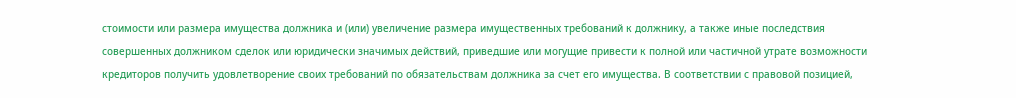стоимости или размера имущества должника и (или) увеличение размера имущественных требований к должнику, а также иные последствия совершенных должником сделок или юридически значимых действий, приведшие или могущие привести к полной или частичной утрате возможности кредиторов получить удовлетворение своих требований по обязательствам должника за счет его имущества. В соответствии с правовой позицией,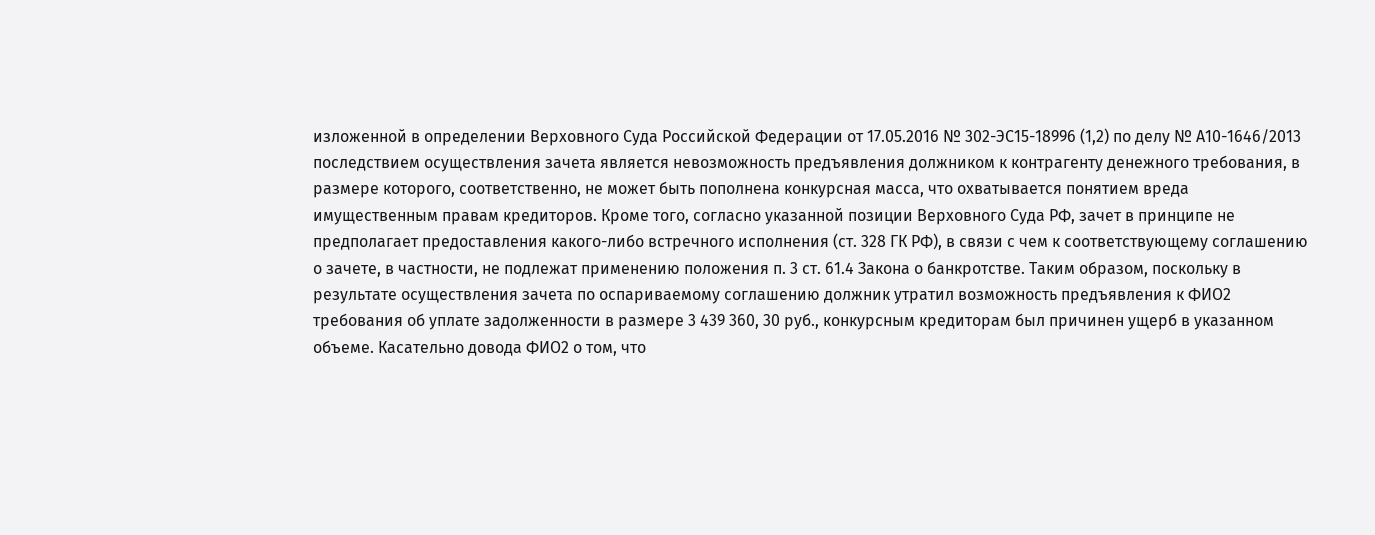изложенной в определении Верховного Суда Российской Федерации от 17.05.2016 № 302-ЭС15-18996 (1,2) по делу № А10-1646/2013 последствием осуществления зачета является невозможность предъявления должником к контрагенту денежного требования, в размере которого, соответственно, не может быть пополнена конкурсная масса, что охватывается понятием вреда имущественным правам кредиторов. Кроме того, согласно указанной позиции Верховного Суда РФ, зачет в принципе не предполагает предоставления какого-либо встречного исполнения (ст. 328 ГК РФ), в связи с чем к соответствующему соглашению о зачете, в частности, не подлежат применению положения п. 3 ст. 61.4 Закона о банкротстве. Таким образом, поскольку в результате осуществления зачета по оспариваемому соглашению должник утратил возможность предъявления к ФИО2 требования об уплате задолженности в размере 3 439 360, 30 руб., конкурсным кредиторам был причинен ущерб в указанном объеме. Касательно довода ФИО2 о том, что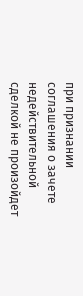при признании соглашения о зачете недействительной сделкой не произойдет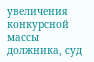увеличения конкурсной массы должника, суд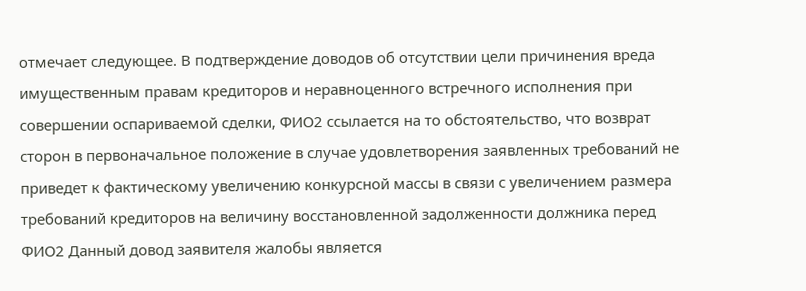отмечает следующее. В подтверждение доводов об отсутствии цели причинения вреда имущественным правам кредиторов и неравноценного встречного исполнения при совершении оспариваемой сделки, ФИО2 ссылается на то обстоятельство, что возврат сторон в первоначальное положение в случае удовлетворения заявленных требований не приведет к фактическому увеличению конкурсной массы в связи с увеличением размера требований кредиторов на величину восстановленной задолженности должника перед ФИО2 Данный довод заявителя жалобы является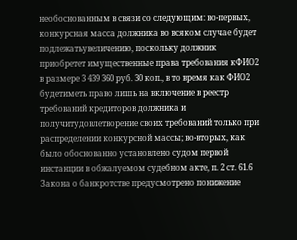необоснованным в связи со следующим: во-первых, конкурсная масса должника во всяком случае будет подлежатьувеличению, поскольку должник приобретет имущественные права требования кФИО2 в размере 3 439 360 руб. 30 коп., в то время как ФИО2 будетиметь право лишь на включение в реестр требований кредиторов должника и получитудовлетворение своих требований только при распределении конкурсной массы; во-вторых, как было обоснованно установлено судом первой инстанции в обжалуемом судебном акте, п. 2 ст. 61.6 Закона о банкротстве предусмотрено понижение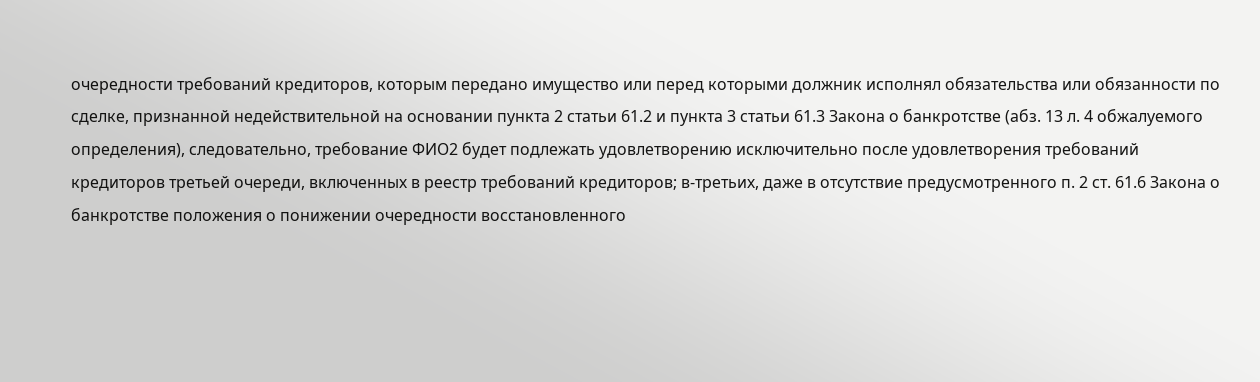очередности требований кредиторов, которым передано имущество или перед которыми должник исполнял обязательства или обязанности по сделке, признанной недействительной на основании пункта 2 статьи 61.2 и пункта 3 статьи 61.3 Закона о банкротстве (абз. 13 л. 4 обжалуемого определения), следовательно, требование ФИО2 будет подлежать удовлетворению исключительно после удовлетворения требований кредиторов третьей очереди, включенных в реестр требований кредиторов; в-третьих, даже в отсутствие предусмотренного п. 2 ст. 61.6 Закона о банкротстве положения о понижении очередности восстановленного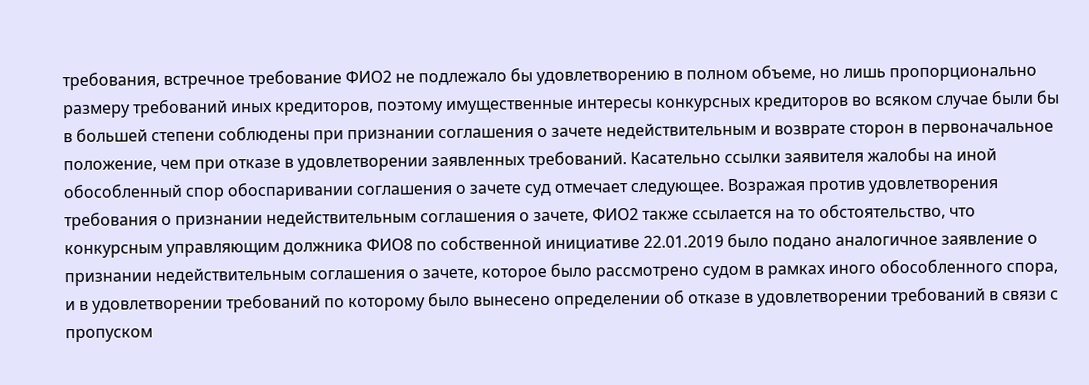требования, встречное требование ФИО2 не подлежало бы удовлетворению в полном объеме, но лишь пропорционально размеру требований иных кредиторов, поэтому имущественные интересы конкурсных кредиторов во всяком случае были бы в большей степени соблюдены при признании соглашения о зачете недействительным и возврате сторон в первоначальное положение, чем при отказе в удовлетворении заявленных требований. Касательно ссылки заявителя жалобы на иной обособленный спор обоспаривании соглашения о зачете суд отмечает следующее. Возражая против удовлетворения требования о признании недействительным соглашения о зачете, ФИО2 также ссылается на то обстоятельство, что конкурсным управляющим должника ФИО8 по собственной инициативе 22.01.2019 было подано аналогичное заявление о признании недействительным соглашения о зачете, которое было рассмотрено судом в рамках иного обособленного спора, и в удовлетворении требований по которому было вынесено определении об отказе в удовлетворении требований в связи с пропуском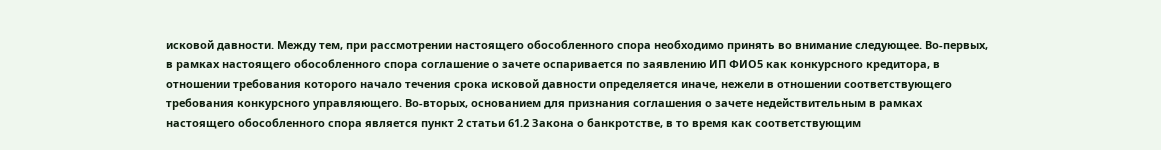исковой давности. Между тем, при рассмотрении настоящего обособленного спора необходимо принять во внимание следующее. Во-первых, в рамках настоящего обособленного спора соглашение о зачете оспаривается по заявлению ИП ФИО5 как конкурсного кредитора, в отношении требования которого начало течения срока исковой давности определяется иначе, нежели в отношении соответствующего требования конкурсного управляющего. Во-вторых, основанием для признания соглашения о зачете недействительным в рамках настоящего обособленного спора является пункт 2 статьи 61.2 Закона о банкротстве, в то время как соответствующим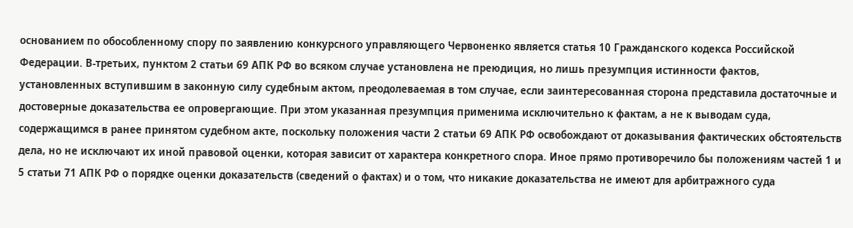основанием по обособленному спору по заявлению конкурсного управляющего Червоненко является статья 10 Гражданского кодекса Российской Федерации. В-третьих, пунктом 2 статьи 69 АПК РФ во всяком случае установлена не преюдиция, но лишь презумпция истинности фактов, установленных вступившим в законную силу судебным актом, преодолеваемая в том случае, если заинтересованная сторона представила достаточные и достоверные доказательства ее опровергающие. При этом указанная презумпция применима исключительно к фактам, а не к выводам суда, содержащимся в ранее принятом судебном акте, поскольку положения части 2 статьи 69 АПК РФ освобождают от доказывания фактических обстоятельств дела, но не исключают их иной правовой оценки, которая зависит от характера конкретного спора. Иное прямо противоречило бы положениям частей 1 и 5 статьи 71 АПК РФ о порядке оценки доказательств (сведений о фактах) и о том, что никакие доказательства не имеют для арбитражного суда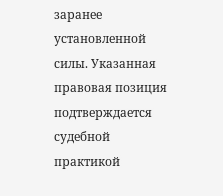заранее установленной силы. Указанная правовая позиция подтверждается судебной практикой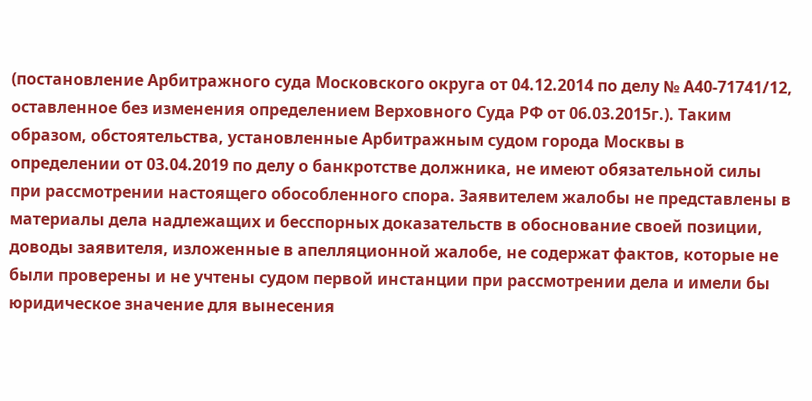(постановление Арбитражного суда Московского округа от 04.12.2014 по делу № А40-71741/12, оставленное без изменения определением Верховного Суда РФ от 06.03.2015г.). Таким образом, обстоятельства, установленные Арбитражным судом города Москвы в определении от 03.04.2019 по делу о банкротстве должника, не имеют обязательной силы при рассмотрении настоящего обособленного спора. Заявителем жалобы не представлены в материалы дела надлежащих и бесспорных доказательств в обоснование своей позиции, доводы заявителя, изложенные в апелляционной жалобе, не содержат фактов, которые не были проверены и не учтены судом первой инстанции при рассмотрении дела и имели бы юридическое значение для вынесения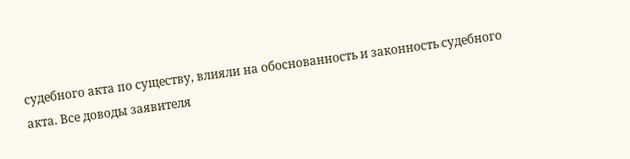судебного акта по существу, влияли на обоснованность и законность судебного акта. Все доводы заявителя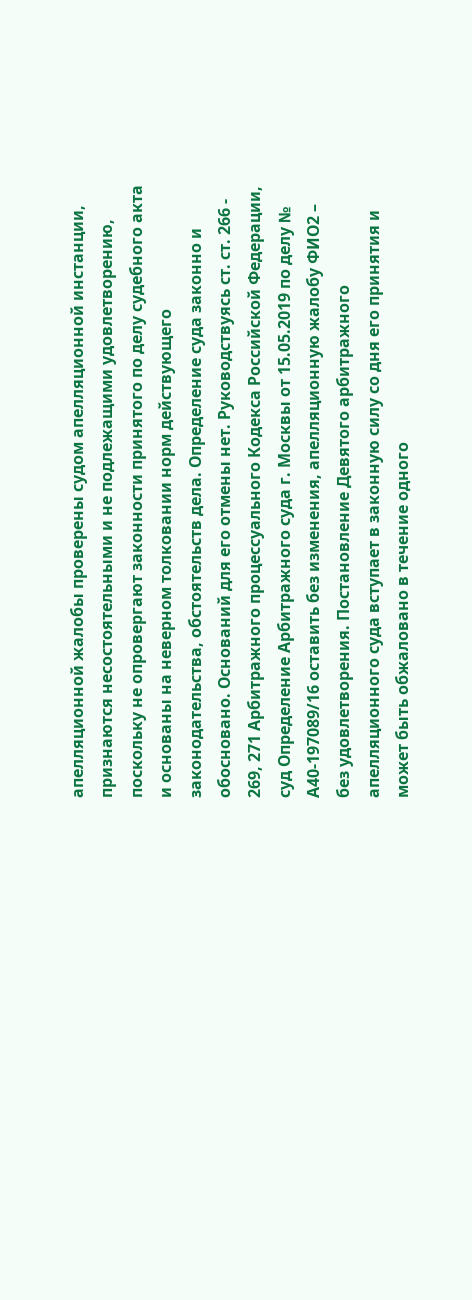апелляционной жалобы проверены судом апелляционной инстанции, признаются несостоятельными и не подлежащими удовлетворению, поскольку не опровергают законности принятого по делу судебного акта и основаны на неверном толковании норм действующего законодательства, обстоятельств дела. Определение суда законно и обосновано. Оснований для его отмены нет. Руководствуясь ст. ст. 266 - 269, 271 Арбитражного процессуального Кодекса Российской Федерации, суд Определение Арбитражного суда г. Москвы от 15.05.2019 по делу № А40-197089/16 оставить без изменения, апелляционную жалобу ФИО2 – без удовлетворения. Постановление Девятого арбитражного апелляционного суда вступает в законную силу со дня его принятия и может быть обжаловано в течение одного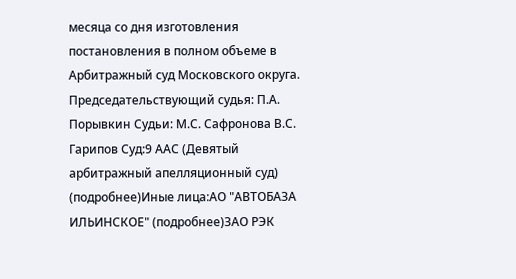месяца со дня изготовления постановления в полном объеме в Арбитражный суд Московского округа. Председательствующий судья: П.А. Порывкин Судьи: М.С. Сафронова В.С. Гарипов Суд:9 ААС (Девятый арбитражный апелляционный суд) (подробнее)Иные лица:АО "АВТОБАЗА ИЛЬИНСКОЕ" (подробнее)ЗАО РЭК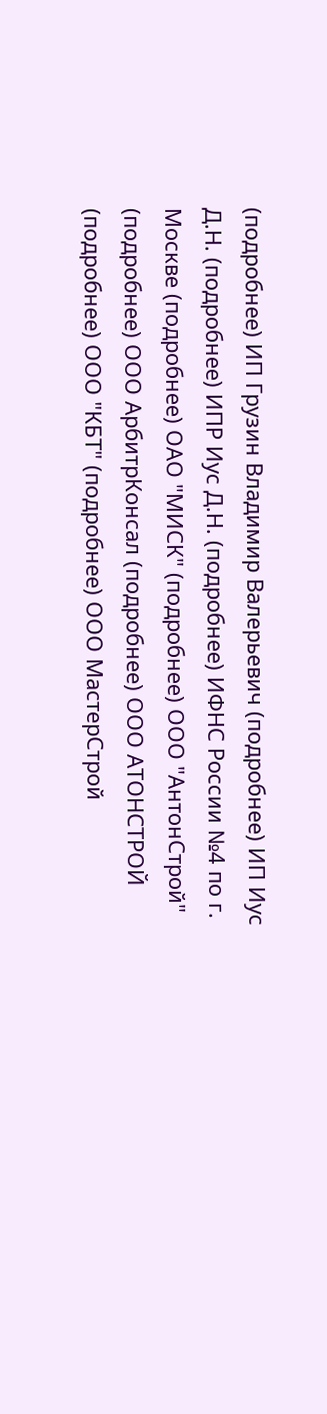(подробнее) ИП Грузин Владимир Валерьевич (подробнее) ИП Иус Д.Н. (подробнее) ИПР Иус Д.Н. (подробнее) ИФНС России №4 по г. Москве (подробнее) ОАО "МИСК" (подробнее) ООО "АнтонСтрой" (подробнее) ООО АрбитрКонсал (подробнее) ООО АТОНСТРОЙ (подробнее) ООО "КБТ" (подробнее) ООО МастерСтрой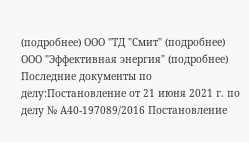(подробнее) ООО "ТД "Смит" (подробнее) ООО "Эффективная энергия" (подробнее) Последние документы по делу:Постановление от 21 июня 2021 г. по делу № А40-197089/2016 Постановление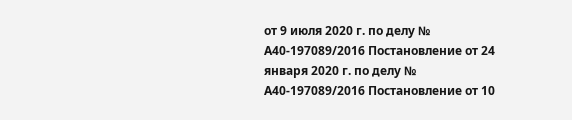от 9 июля 2020 г. по делу № А40-197089/2016 Постановление от 24 января 2020 г. по делу № А40-197089/2016 Постановление от 10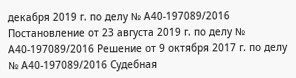декабря 2019 г. по делу № А40-197089/2016 Постановление от 23 августа 2019 г. по делу № А40-197089/2016 Решение от 9 октября 2017 г. по делу № А40-197089/2016 Судебная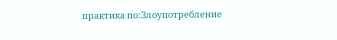практика по:Злоупотребление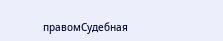правомСудебная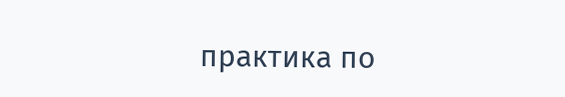практика по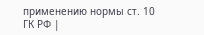применению нормы ст. 10 ГК РФ |